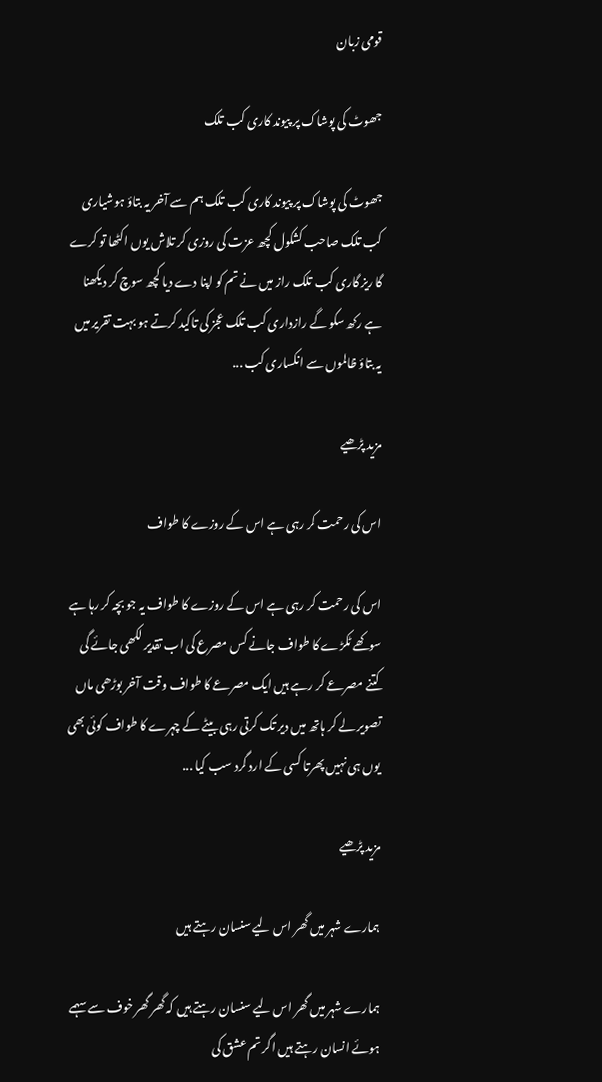قومی زبان

جھوٹ کی پوشاک پر پیوند کاری کب تلک

جھوٹ کی پوشاک پر پیوند کاری کب تلک ہم سے آخر یہ بتاؤ ہوشیاری کب تلک صاحب کشکول کچھ عزت کی روزی کر تلاش یوں اکٹھا تو کرے گا ریز گاری کب تلک راز میں نے تم کو اپنا دے دیا کچھ سوچ کر دیکھنا ہے رکھ سکو گے رازداری کب تلک عجز کی تاکید کرتے ہو بہت تقریر میں یہ بتاؤ ظالموں سے انکساری کب ...

مزید پڑھیے

اس کی رحمت کر رہی ہے اس کے روزے کا طواف

اس کی رحمت کر رہی ہے اس کے روزے کا طواف یہ جو بچہ کر رہا ہے سوکھے ٹکڑے کا طواف جانے کس مصرع کی اب تقدیر لکھی جائے گی کتنے مصرعے کر رہے ہیں ایک مصرعے کا طواف وقت آخر بوڑھی ماں تصویر لے کر ہاتھ میں دیر تک کرتی رہی بیٹے کے چہرے کا طواف کوئی بھی یوں ہی نہیں پھرتا کسی کے ارد گرد سب کیا ...

مزید پڑھیے

ہمارے شہر میں گھر اس لیے سنسان رہتے ہیں

ہمارے شہر میں گھر اس لیے سنسان رہتے ہیں کہ گھر گھر خوف سے سہمے ہوئے انسان رہتے ہیں اگر تم عشق کی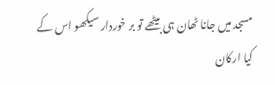مسجد میں جانا ٹھان ہی بیٹھے تو بر خوردار سیکھو اس کے کیا ارکان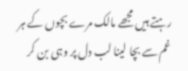رہتے ہیں مجھے مالک مرے بچوں کے ہر غم سے بچا لینا لب دل پر وہی بن کر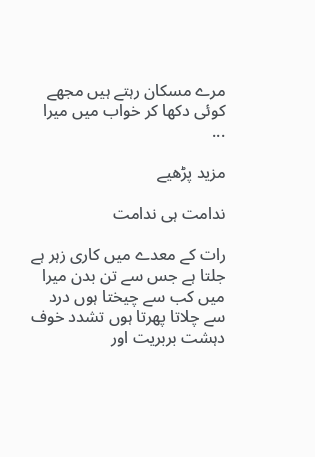مرے مسکان رہتے ہیں مجھے کوئی دکھا کر خواب میں میرا ...

مزید پڑھیے

ندامت ہی ندامت

رات کے معدے میں کاری زہر ہے جلتا ہے جس سے تن بدن میرا میں کب سے چیختا ہوں درد سے چلاتا پھرتا ہوں تشدد خوف دہشت بربریت اور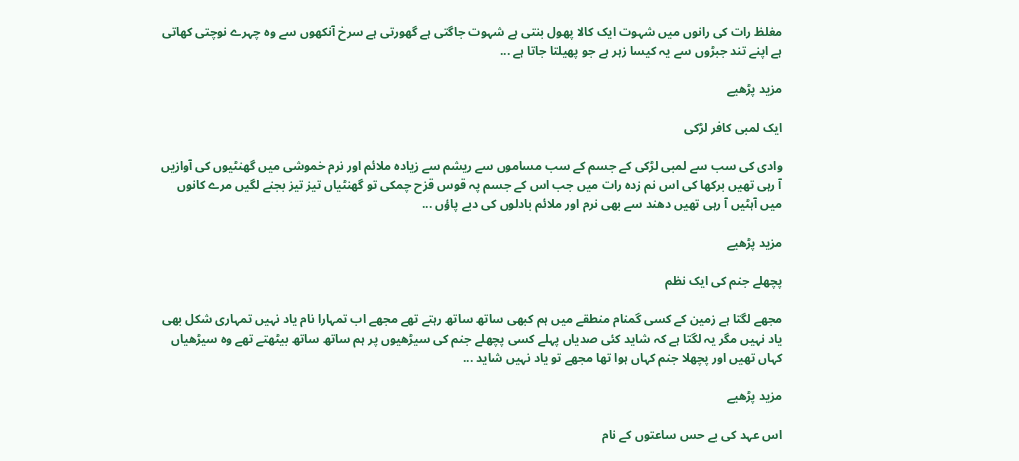مغلظ رات کی رانوں میں شہوت ایک کالا پھول بنتی ہے شہوت جاگتی ہے گھورتی ہے سرخ آنکھوں سے وہ چہرے نوچتی کھاتی ہے اپنے تند جبڑوں سے یہ کیسا زہر ہے جو پھیلتا جاتا ہے ...

مزید پڑھیے

ایک لمبی کافر لڑکی

وادی کی سب سے لمبی لڑکی کے جسم کے سب مساموں سے ریشم سے زیادہ ملائم اور نرم خموشی میں گھنٹیوں کی آوازیں آ رہی تھیں برکھا کی اس نم زدہ رات میں جب اس کے جسم پہ قوس قزح چمکی تو گھنٹیاں تیز تیز بجنے لگیں مرے کانوں میں آہٹیں آ رہی تھیں دھند سے بھی نرم اور ملائم بادلوں کی دبے پاؤں ...

مزید پڑھیے

پچھلے جنم کی ایک نظم

مجھے لگتا ہے زمین کے کسی گمنام منطقے میں ہم کبھی ساتھ ساتھ رہتے تھے مجھے اب تمہارا نام یاد نہیں تمہاری شکل بھی یاد نہیں مگر یہ لگتا ہے کہ شاید کئی صدیاں پہلے کسی پچھلے جنم کی سیڑھیوں پر ہم ساتھ ساتھ بیٹھتے تھے وہ سیڑھیاں کہاں تھیں اور پچھلا جنم کہاں ہوا تھا مجھے تو یاد نہیں شاید ...

مزید پڑھیے

اس عہد کی بے حس ساعتوں کے نام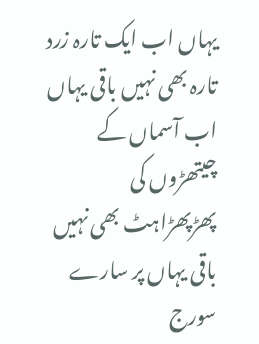یہاں اب ایک تارہ زرد تارہ بھی نہیں باقی یہاں اب آسماں کے چیتھڑوں کی پھڑپھڑاہٹ بھی نہیں باقی یہاں پر سارے سورج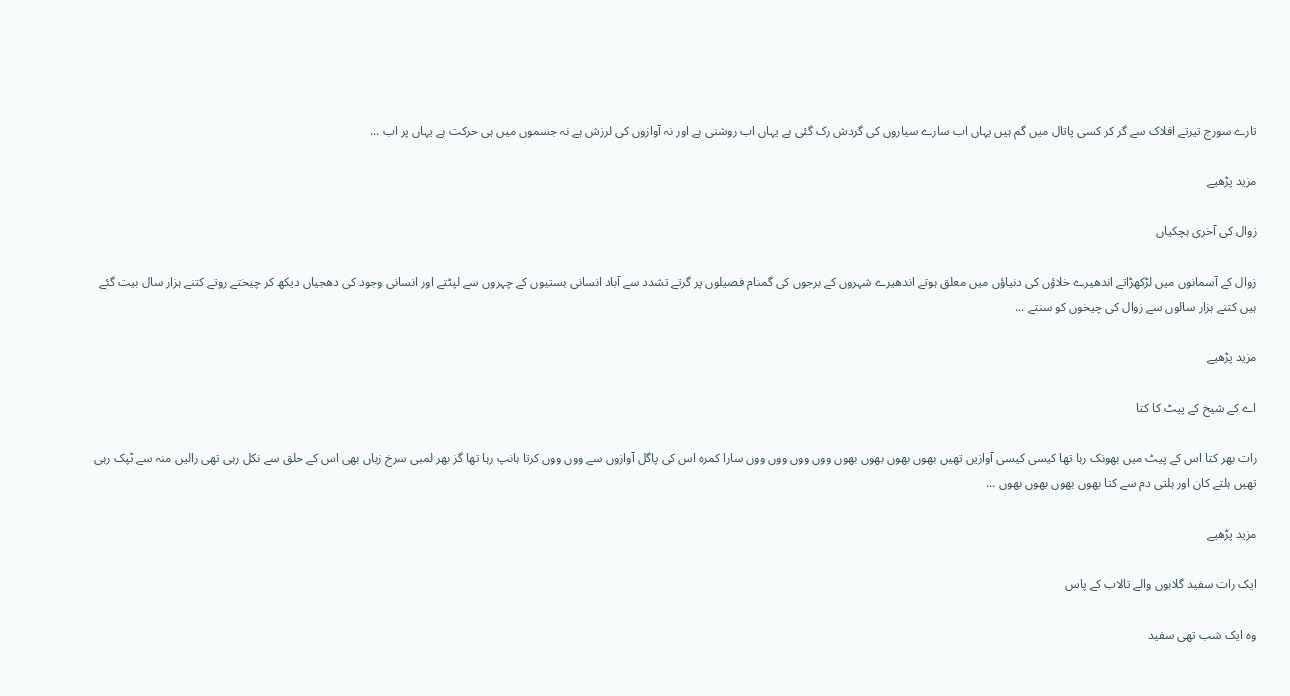تارے سورج تیرتے افلاک سے گر کر کسی پاتال میں گم ہیں یہاں اب سارے سیاروں کی گردش رک گئی ہے یہاں اب روشنی ہے اور نہ آوازوں کی لرزش ہے نہ جسموں میں ہی حرکت ہے یہاں پر اب ...

مزید پڑھیے

زوال کی آخری ہچکیاں

زوال کے آسمانوں میں لڑکھڑاتے اندھیرے خلاؤں کی دنیاؤں میں معلق ہوتے اندھیرے شہروں کے برجوں کی گمنام فصیلوں پر گرتے تشدد سے آباد انسانی بستیوں کے چہروں سے لپٹتے اور انسانی وجود کی دھجیاں دیکھ کر چیختے روتے کتنے ہزار سال بیت گئے ہیں کتنے ہزار سالوں سے زوال کی چیخوں کو سنتے ...

مزید پڑھیے

اے کے شیخ کے پیٹ کا کتا

رات بھر کتا اس کے پیٹ میں بھونک رہا تھا کیسی کیسی آوازیں تھیں بھوں بھوں بھوں بھوں ووں ووں ووں ووں سارا کمرہ اس کی پاگل آوازوں سے ووں ووں کرتا ہانپ رہا تھا گز بھر لمبی سرخ زباں بھی اس کے حلق سے نکل رہی تھی رالیں منہ سے ٹپک رہی تھیں ہلتے کان اور ہلتی دم سے کتا بھوں بھوں بھوں بھوں ...

مزید پڑھیے

ایک رات سفید گلابوں والے تالاب کے پاس

وہ ایک شب تھی سفید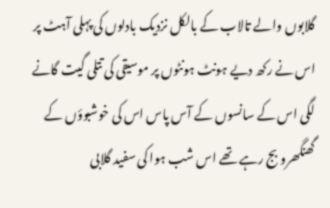گلابوں والے تالاب کے بالکل نزدیک بادلوں کی پہلی آہٹ پر اس نے رکھ دیے ہونٹ ہونٹوں پر موسیقی کی تتلی گیت گانے لگی اس کے سانسوں کے آس پاس اس کی خوشبوؤں کے گھنگھرو بج رہے تھے اس شب ہوا کی سفید گلابی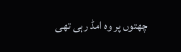چھتوں پر وہ امڈ رہی تھی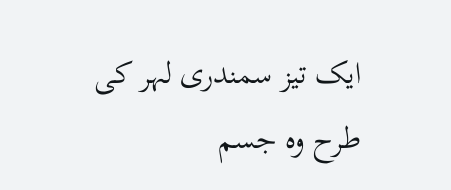ایک تیز سمندری لہر کی طرح وہ جسم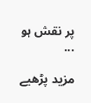پر نقش ہو ...

مزید پڑھیے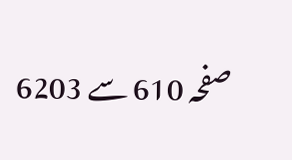صفحہ 610 سے 6203